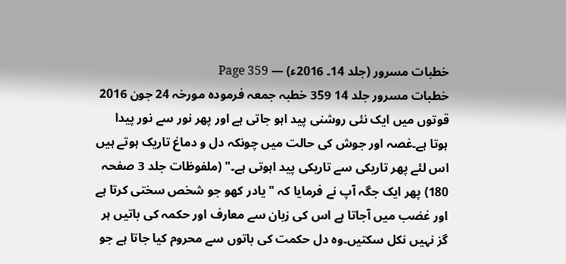خطبات مسرور (جلد 14۔ 2016ء) — Page 359
خطبات مسرور جلد 14 359 خطبہ جمعہ فرمودہ مورخہ 24 جون 2016 قوتوں میں ایک نئی روشنی پید اہو جاتی ہے اور پھر نور سے نور پیدا ہوتا ہے۔غصہ اور جوش کی حالت میں چونکہ دل و دماغ تاریک ہوتے ہیں اس لئے پھر تاریکی سے تاریکی پید اہوتی ہے۔" (ملفوظات جلد 3 صفحہ 180) پھر ایک جگہ آپ نے فرمایا کہ "یادر کھو جو شخص سختی کرتا ہے اور غضب میں آجاتا ہے اس کی زبان سے معارف اور حکمہ کی باتیں ہر گز نہیں نکل سکتیں۔وہ دل حکمت کی باتوں سے محروم کیا جاتا ہے جو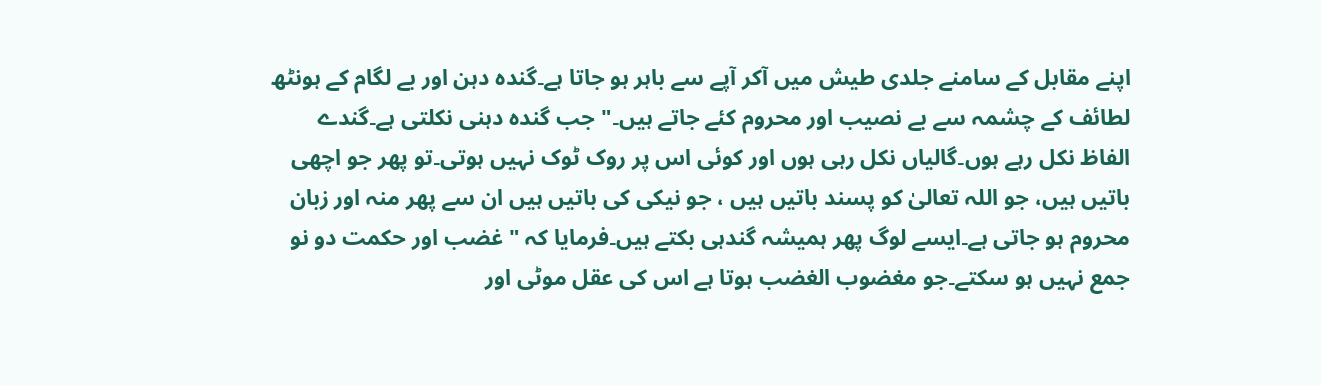اپنے مقابل کے سامنے جلدی طیش میں آکر آپے سے باہر ہو جاتا ہے۔گندہ دہن اور بے لگام کے ہونٹھ لطائف کے چشمہ سے بے نصیب اور محروم کئے جاتے ہیں۔" جب گندہ دہنی نکلتی ہے۔گندے الفاظ نکل رہے ہوں۔گالیاں نکل رہی ہوں اور کوئی اس پر روک ٹوک نہیں ہوتی۔تو پھر جو اچھی باتیں ہیں، جو اللہ تعالیٰ کو پسند باتیں ہیں ، جو نیکی کی باتیں ہیں ان سے پھر منہ اور زبان محروم ہو جاتی ہے۔ایسے لوگ پھر ہمیشہ گندہی بکتے ہیں۔فرمایا کہ " غضب اور حکمت دو نو جمع نہیں ہو سکتے۔جو مغضوب الغضب ہوتا ہے اس کی عقل موٹی اور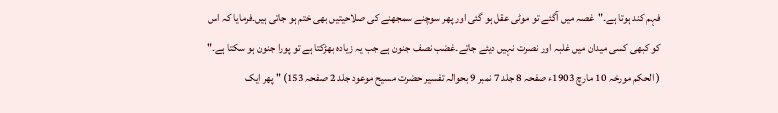فہم کند ہوتا ہے۔"غصہ میں آگئے تو موٹی عقل ہو گئی اور پھر سوچنے سمجھنے کی صلاحیتیں بھی ختم ہو جاتی ہیں۔فرمایا کہ اس کو کبھی کسی میدان میں غلبہ اور نصرت نہیں دیئے جاتے۔غضب نصف جنون ہے جب یہ زیادہ بھڑکتا ہے تو پورا جنون ہو سکتا ہے۔" ( الحکم مورخہ 10 مارچ 1903ء صفحہ 8 جلد 7 نمبر 9 بحوالہ تفسیر حضرت مسیح موعود جلد 2 صفحہ 153) " پھر ایک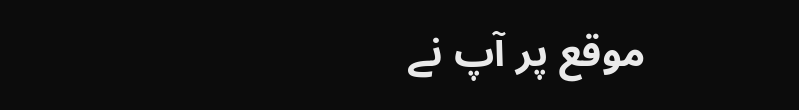موقع پر آپ نے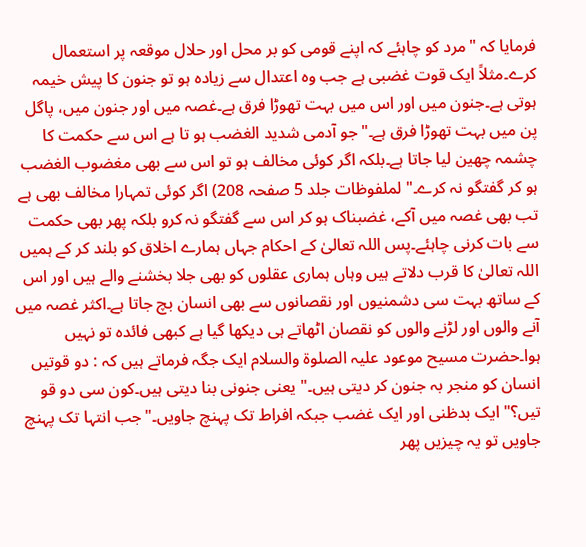فرمایا کہ "مرد کو چاہئے کہ اپنے قومی کو بر محل اور حلال موقعہ پر استعمال کرے۔مثلاً ایک قوت غضبی ہے جب وہ اعتدال سے زیادہ ہو تو جنون کا پیش خیمہ ہوتی ہے۔جنون میں اور اس میں بہت تھوڑا فرق ہے۔غصہ میں اور جنون میں، پاگل پن میں بہت تھوڑا فرق ہے۔"جو آدمی شدید الغضب ہو تا ہے اس سے حکمت کا چشمہ چھین لیا جاتا ہے۔بلکہ اگر کوئی مخالف ہو تو اس سے بھی مغضوب الغضب ہو کر گفتگو نہ کرے۔" لملفوظات جلد 5 صفحہ 208) اگر کوئی تمہارا مخالف بھی ہے تب بھی غصہ میں آکے، غضبناک ہو کر اس سے گفتگو نہ کرو بلکہ پھر بھی حکمت سے بات کرنی چاہئے۔پس اللہ تعالیٰ کے احکام جہاں ہمارے اخلاق کو بلند کر کے ہمیں اللہ تعالیٰ کا قرب دلاتے ہیں وہاں ہماری عقلوں کو بھی جلا بخشنے والے ہیں اور اس کے ساتھ بہت سی دشمنیوں اور نقصانوں سے بھی انسان بچ جاتا ہے۔اکثر غصہ میں آنے والوں اور لڑنے والوں کو نقصان اٹھاتے ہی دیکھا گیا ہے کبھی فائدہ تو نہیں ہوا۔حضرت مسیح موعود علیہ الصلوۃ والسلام ایک جگہ فرماتے ہیں کہ : دو قوتیں انسان کو منجر بہ جنون کر دیتی ہیں۔" یعنی جنونی بنا دیتی ہیں۔کون سی دو قو تیں؟" ایک بدظنی اور ایک غضب جبکہ افراط تک پہنچ جاویں۔"جب انتہا تک پہنچ جاویں تو یہ چیزیں پھر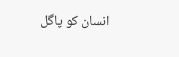انسان کو پاگل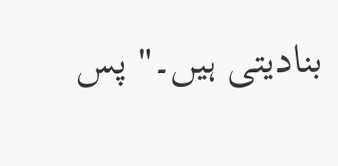بنادیتی ہیں۔" پس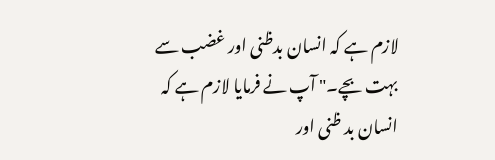لازم ہے کہ انسان بدظنی اور غضب سے بہت بچے۔" آپ نے فرمایا لازم ہے کہ انسان بد ظنی اور